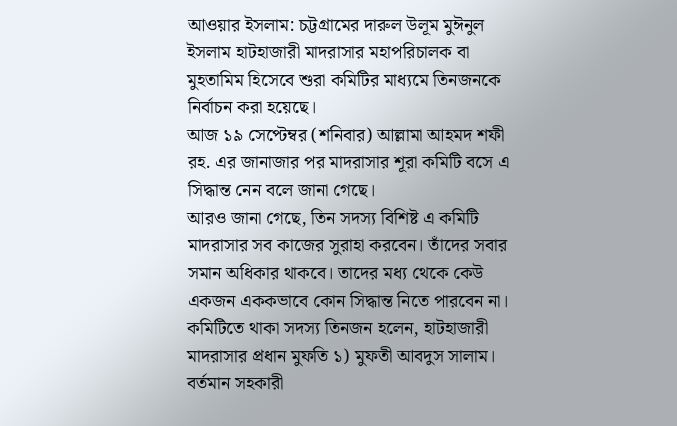আওয়ার ইসলাম: চট্টগ্রামের দারুল উলূম মুঈনুল ইসলাম হাটহাজারী মাদরাসার মহাপরিচালক বা মুহতামিম হিসেবে শুরা কমিটির মাধ্যমে তিনজনকে নির্বাচন করা হয়েছে।
আজ ১৯ সেপ্টেম্বর (শনিবার) আল্লামা আহমদ শফী রহ. এর জানাজার পর মাদরাসার শূরা কমিটি বসে এ সিদ্ধান্ত নেন বলে জানা গেছে।
আরও জানা গেছে, তিন সদস্য বিশিষ্ট এ কমিটি মাদরাসার সব কাজের সুরাহা করবেন। তাঁদের সবার সমান অধিকার থাকবে। তাদের মধ্য থেকে কেউ একজন এককভাবে কোন সিদ্ধান্ত নিতে পারবেন না।
কমিটিতে থাকা সদস্য তিনজন হলেন, হাটহাজারী মাদরাসার প্রধান মুফতি ১) মুফতী আবদুস সালাম। বর্তমান সহকারী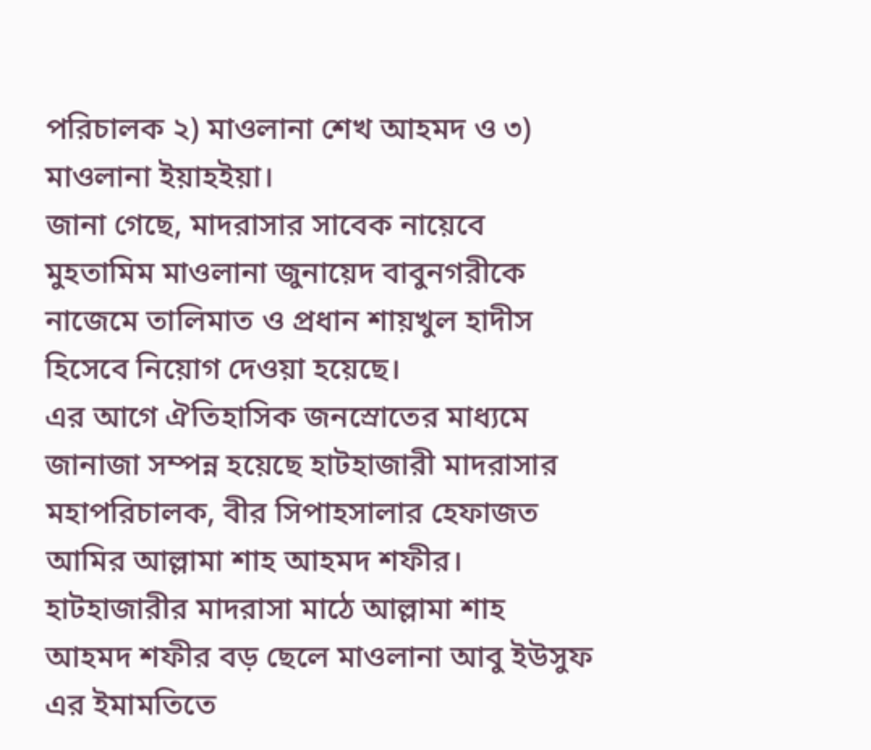পরিচালক ২) মাওলানা শেখ আহমদ ও ৩) মাওলানা ইয়াহইয়া।
জানা গেছে, মাদরাসার সাবেক নায়েবে মুহতামিম মাওলানা জুনায়েদ বাবুনগরীকে নাজেমে তালিমাত ও প্রধান শায়খুল হাদীস হিসেবে নিয়োগ দেওয়া হয়েছে।
এর আগে ঐতিহাসিক জনস্রোতের মাধ্যমে জানাজা সম্পন্ন হয়েছে হাটহাজারী মাদরাসার মহাপরিচালক, বীর সিপাহসালার হেফাজত আমির আল্লামা শাহ আহমদ শফীর। হাটহাজারীর মাদরাসা মাঠে আল্লামা শাহ আহমদ শফীর বড় ছেলে মাওলানা আবু ইউসুফ এর ইমামতিতে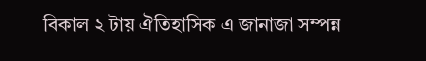বিকাল ২ টায় ঐতিহাসিক এ জানাজা সম্পন্ন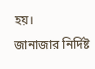হয়।
জানাজার নির্দিষ্ট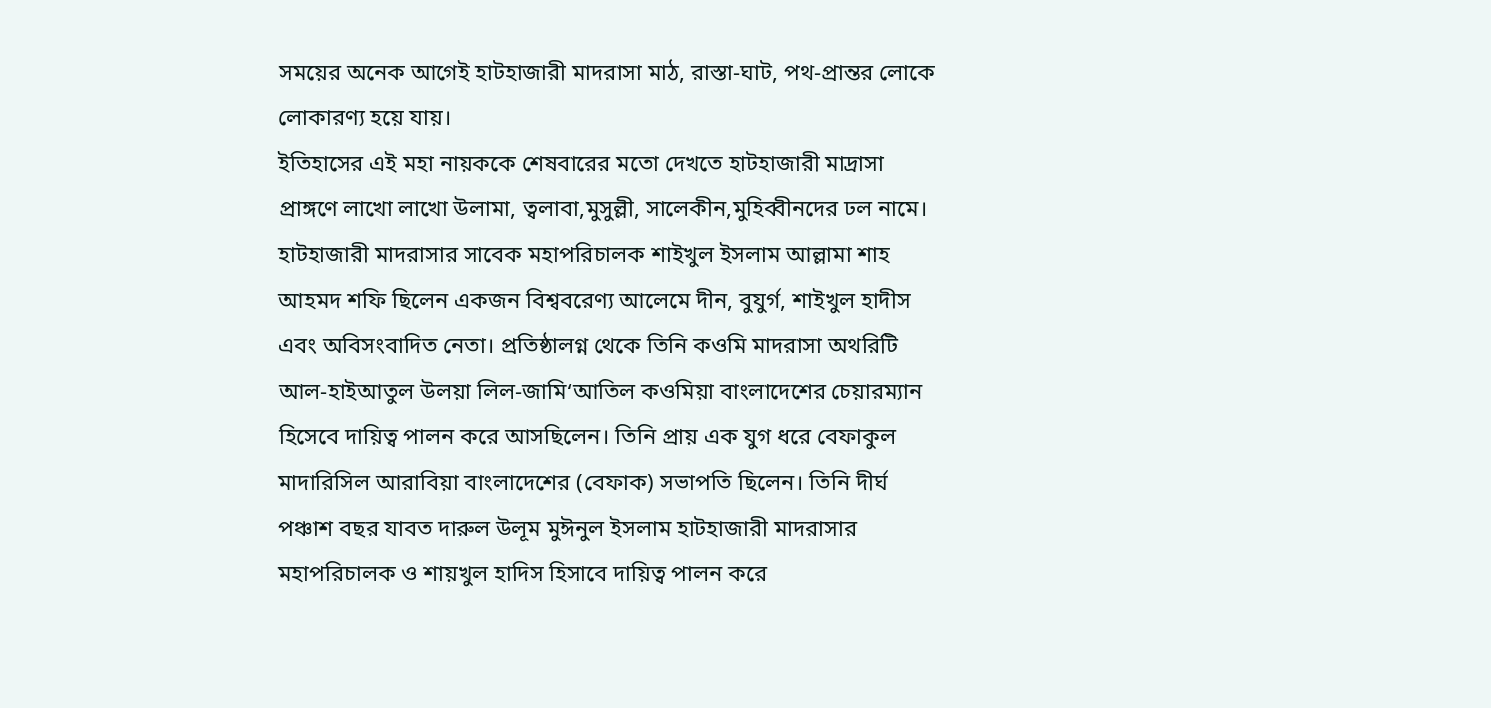সময়ের অনেক আগেই হাটহাজারী মাদরাসা মাঠ, রাস্তা-ঘাট, পথ-প্রান্তর লোকে লোকারণ্য হয়ে যায়।
ইতিহাসের এই মহা নায়ককে শেষবারের মতো দেখতে হাটহাজারী মাদ্রাসা প্রাঙ্গণে লাখো লাখো উলামা, ত্বলাবা,মুসুল্লী, সালেকীন,মুহিব্বীনদের ঢল নামে।
হাটহাজারী মাদরাসার সাবেক মহাপরিচালক শাইখুল ইসলাম আল্লামা শাহ আহমদ শফি ছিলেন একজন বিশ্ববরেণ্য আলেমে দীন, বুযুর্গ, শাইখুল হাদীস এবং অবিসংবাদিত নেতা। প্রতিষ্ঠালগ্ন থেকে তিনি কওমি মাদরাসা অথরিটি আল-হাইআতুল উলয়া লিল-জামি‘আতিল কওমিয়া বাংলাদেশের চেয়ারম্যান হিসেবে দায়িত্ব পালন করে আসছিলেন। তিনি প্রায় এক যুগ ধরে বেফাকুল মাদারিসিল আরাবিয়া বাংলাদেশের (বেফাক) সভাপতি ছিলেন। তিনি দীর্ঘ পঞ্চাশ বছর যাবত দারুল উলূম মুঈনুল ইসলাম হাটহাজারী মাদরাসার মহাপরিচালক ও শায়খুল হাদিস হিসাবে দায়িত্ব পালন করে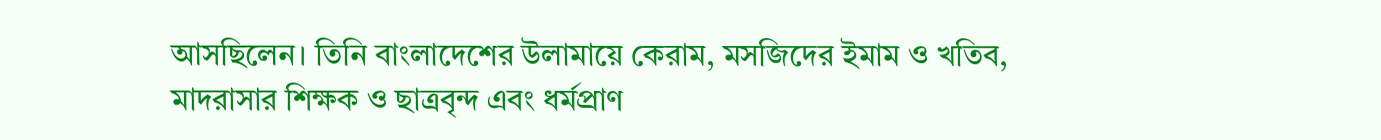আসছিলেন। তিনি বাংলাদেশের উলামায়ে কেরাম, মসজিদের ইমাম ও খতিব, মাদরাসার শিক্ষক ও ছাত্রবৃন্দ এবং ধর্মপ্রাণ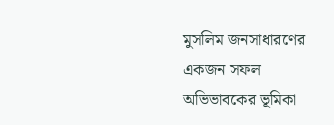মুসলিম জনসাধারণের একজন সফল অভিভাবকের ভূমিকা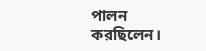পালন করছিলেন।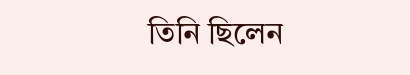তিনি ছিলেন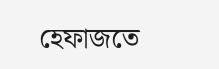হেফাজতে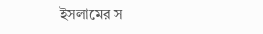ইসলামের স